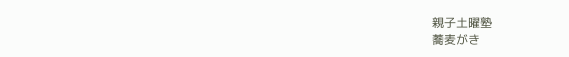親子土曜塾
蕎麦がき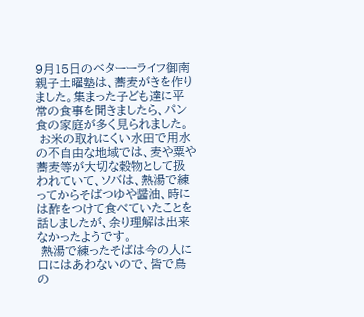9月15日のベターーライフ御南親子土曜塾は、蕎麦がきを作りました。集まった子ども達に平常の食事を聞きましたら、パン食の家庭が多く見られました。
 お米の取れにくい水田で用水の不自由な地域では、麦や粟や蕎麦等が大切な穀物として扱われていて、ソバは、熱湯で練ってからそばつゆや醤油、時には酢をつけて食べていたことを話しましたが、余り理解は出来なかったようです。
 熱湯で練ったそばは今の人に口にはあわないので、皆で鳥の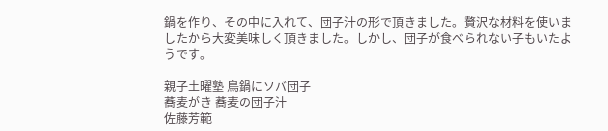鍋を作り、その中に入れて、団子汁の形で頂きました。贅沢な材料を使いましたから大変美味しく頂きました。しかし、団子が食べられない子もいたようです。

親子土曜塾 鳥鍋にソバ団子
蕎麦がき 蕎麦の団子汁
佐藤芳範